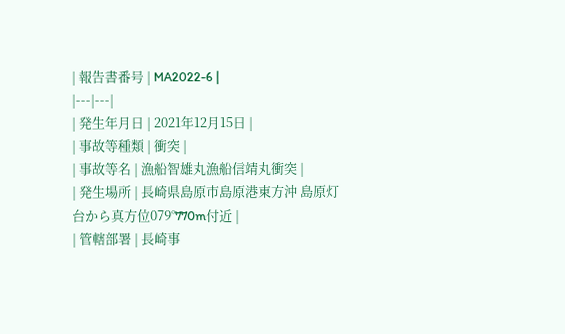| 報告書番号 | MA2022-6 |
|---|---|
| 発生年月日 | 2021年12月15日 |
| 事故等種類 | 衝突 |
| 事故等名 | 漁船智雄丸漁船信靖丸衝突 |
| 発生場所 | 長崎県島原市島原港東方沖 島原灯台から真方位079°770m付近 |
| 管轄部署 | 長崎事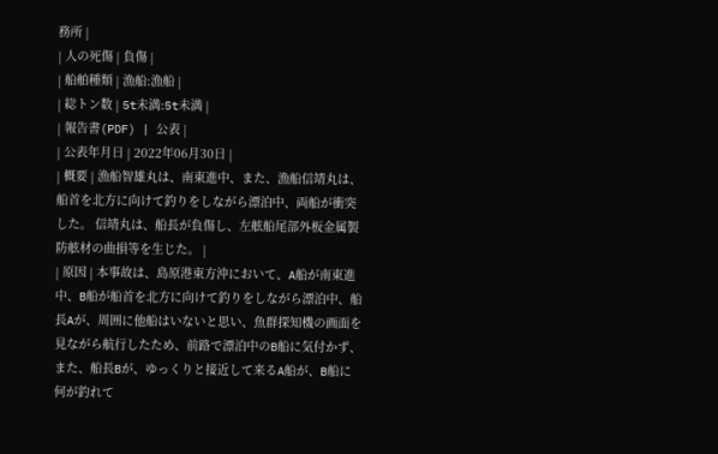務所 |
| 人の死傷 | 負傷 |
| 船舶種類 | 漁船:漁船 |
| 総トン数 | 5t未満:5t未満 |
| 報告書(PDF) | 公表 |
| 公表年月日 | 2022年06月30日 |
| 概要 | 漁船智雄丸は、南東進中、また、漁船信靖丸は、船首を北方に向けて釣りをしながら漂泊中、両船が衝突した。 信靖丸は、船長が負傷し、左舷船尾部外板金属製防舷材の曲損等を生じた。 |
| 原因 | 本事故は、島原港東方沖において、A船が南東進中、B船が船首を北方に向けて釣りをしながら漂泊中、船長Aが、周囲に他船はいないと思い、魚群探知機の画面を見ながら航行したため、前路で漂泊中のB船に気付かず、また、船長Bが、ゆっくりと接近して来るA船が、B船に何が釣れて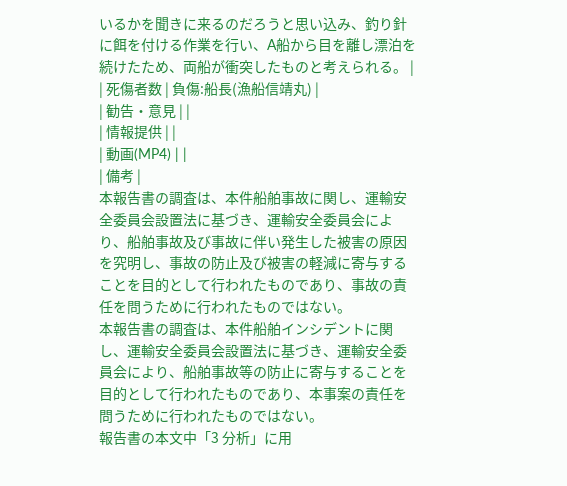いるかを聞きに来るのだろうと思い込み、釣り針に餌を付ける作業を行い、A船から目を離し漂泊を続けたため、両船が衝突したものと考えられる。 |
| 死傷者数 | 負傷:船長(漁船信靖丸) |
| 勧告・意見 | |
| 情報提供 | |
| 動画(MP4) | |
| 備考 |
本報告書の調査は、本件船舶事故に関し、運輸安全委員会設置法に基づき、運輸安全委員会により、船舶事故及び事故に伴い発生した被害の原因を究明し、事故の防止及び被害の軽減に寄与することを目的として行われたものであり、事故の責任を問うために行われたものではない。
本報告書の調査は、本件船舶インシデントに関し、運輸安全委員会設置法に基づき、運輸安全委員会により、船舶事故等の防止に寄与することを目的として行われたものであり、本事案の責任を問うために行われたものではない。
報告書の本文中「3 分析」に用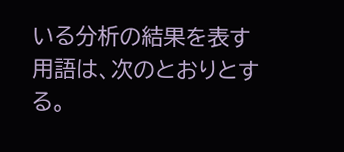いる分析の結果を表す用語は、次のとおりとする。